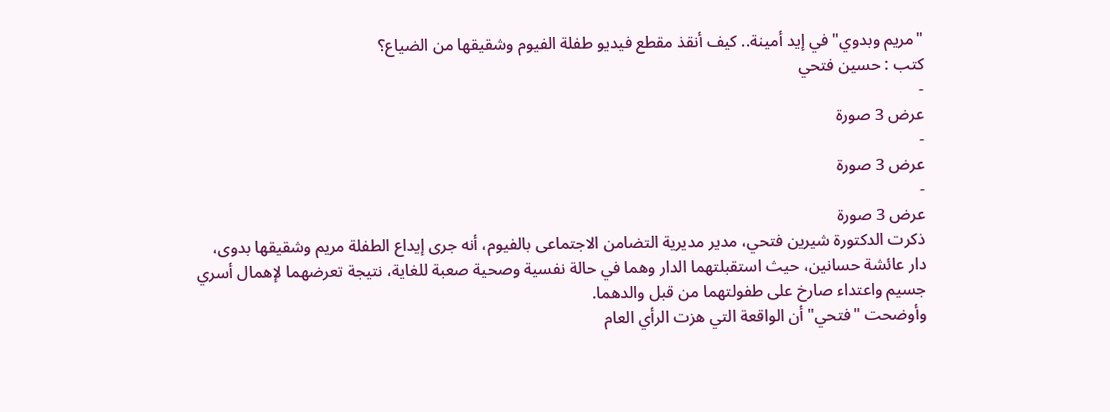"مريم وبدوي" في إيد أمينة.. كيف أنقذ مقطع فيديو طفلة الفيوم وشقيقها من الضياع؟
كتب : حسين فتحي
-
عرض 3 صورة
-
عرض 3 صورة
-
عرض 3 صورة
ذكرت الدكتورة شيرين فتحي، مدير مديرية التضامن الاجتماعى بالفيوم، أنه جرى إيداع الطفلة مريم وشقيقها بدوى، دار عائشة حسانين، حيث استقبلتهما الدار وهما في حالة نفسية وصحية صعبة للغاية، نتيجة تعرضهما لإهمال أسري جسيم واعتداء صارخ على طفولتهما من قبل والدهما.
وأوضحت "فتحي" أن الواقعة التي هزت الرأي العام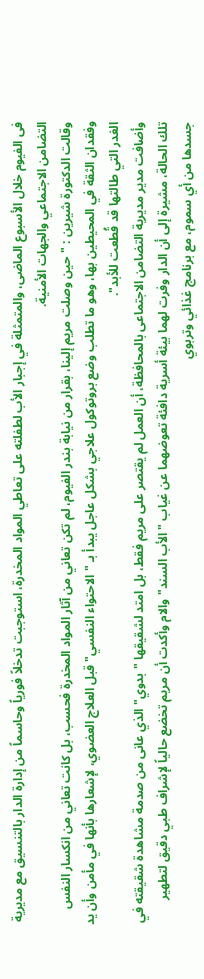فى الفيوم خلال الأسبوع الماضى، والمتمثلة في إجبار الأب لطفلته على تعاطي المواد المخدرة، استوجبت تدخلاً فورياً وحاسماً من إدارة الدار بالتنسيق مع مديرية التضامن الاجتماعي والجهات الأمنية.
وقالت الدكتورة شيرين : "حين وصلت مريم إلينا، بقرار من نيابة بندر الفيوم، لم تكن تعاني من آثار المواد المخدرة فحسب، بل كانت تعاني من انكسار النفس وفقدان الثقة في المحيطين بها، وهو ما تطلب وضع بروتوكول علاجي بشكل عاجل يبدأ بـ "الاحتواء النفسي" قبل العلاج العضوي، لإشعارها بأنها في مأمن وأن يد الغدر التي طالتها قد قُطعت للأبد".
وأضافت مدير مديرية التضامن الاجتماعى بالمحافظة، أن العمل لم يقتصر على مريم فقط، بل امتد لشقيقها "بدوي" الذي عانى من صدمة مشاهدة شقيقته في تلك الحالة، مشيرة إلى أن الدار وفرت لهما بيئة أسرية دافئة تعوضهما عن غياب "الأب السند" والام وأكدت أن مريم تخضع حالياً لإشراف طبي دقيق لتطهير جسدها من أي سموم، مع برنامج غذائي وتربوي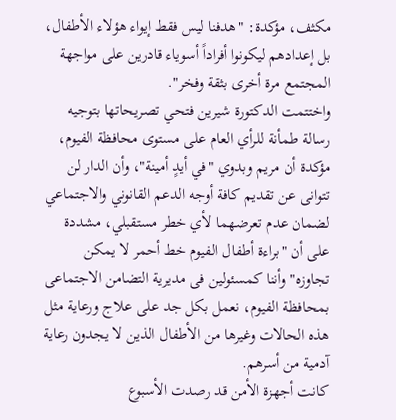مكثف، مؤكدة: "هدفنا ليس فقط إيواء هؤلاء الأطفال، بل إعدادهم ليكونوا أفراداً أسوياء قادرين على مواجهة المجتمع مرة أخرى بثقة وفخر".
واختتمت الدكتورة شيرين فتحي تصريحاتها بتوجيه رسالة طمأنة للرأي العام على مستوى محافظة الفيوم، مؤكدة أن مريم وبدوي "في أيدٍ أمينة"، وأن الدار لن تتوانى عن تقديم كافة أوجه الدعم القانوني والاجتماعي لضمان عدم تعرضهما لأي خطر مستقبلي، مشددة على أن "براءة أطفال الفيوم خط أحمر لا يمكن تجاوزه" وأننا كمسئولين فى مديرية التضامن الاجتماعى بمحافظة الفيوم، نعمل بكل جد على علاج ورعاية مثل هذه الحالات وغيرها من الأطفال الذين لا يجدون رعاية آدمية من أسرهم.
كانت أجهزة الأمن قد رصدت الأسبوع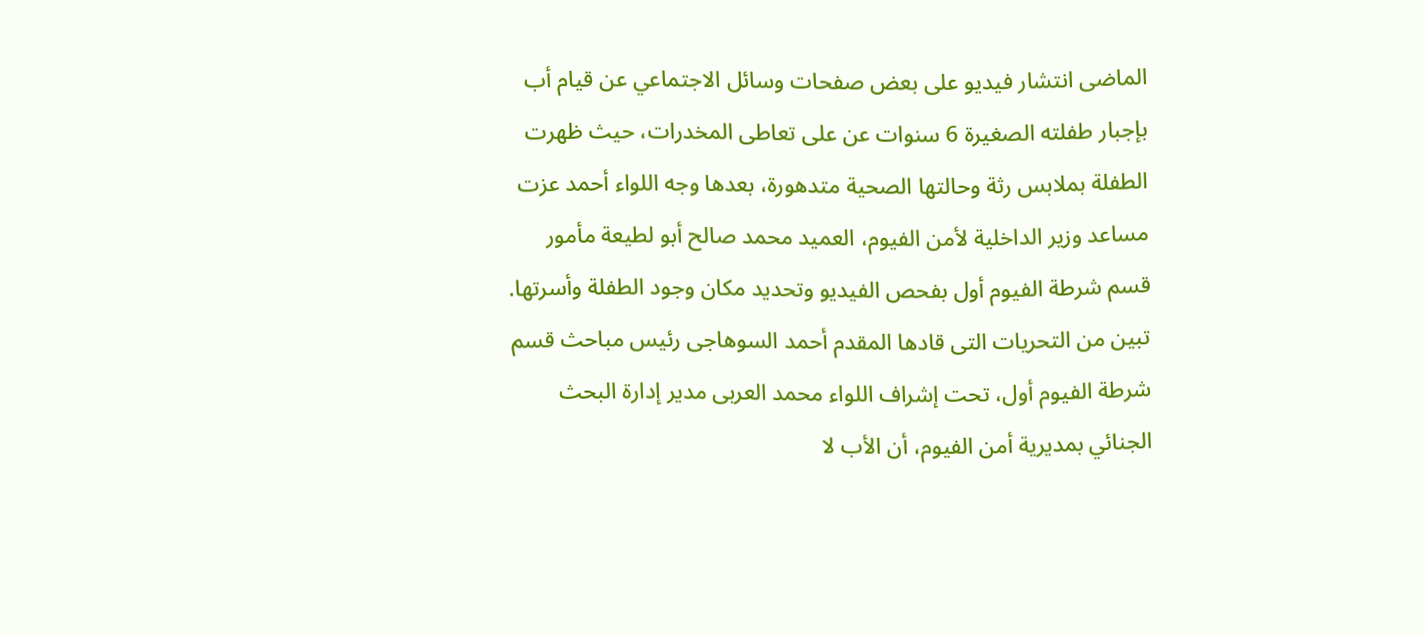الماضى انتشار فيديو على بعض صفحات وسائل الاجتماعي عن قيام أب بإجبار طفلته الصغيرة 6 سنوات عن على تعاطى المخدرات، حيث ظهرت الطفلة بملابس رثة وحالتها الصحية متدهورة، بعدها وجه اللواء أحمد عزت مساعد وزير الداخلية لأمن الفيوم، العميد محمد صالح أبو لطيعة مأمور قسم شرطة الفيوم أول بفحص الفيديو وتحديد مكان وجود الطفلة وأسرتها.
تبين من التحريات التى قادها المقدم أحمد السوهاجى رئيس مباحث قسم شرطة الفيوم أول، تحت إشراف اللواء محمد العربى مدير إدارة البحث الجنائي بمديرية أمن الفيوم، أن الأب لا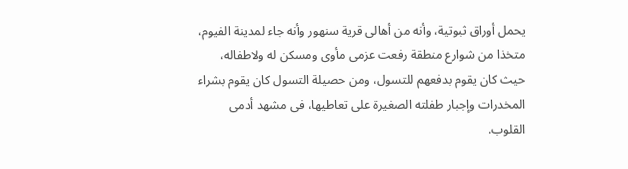يحمل أوراق ثبوتية، وأنه من أهالى قرية سنهور وأنه جاء لمدينة الفيوم، متخذا من شوارع منطقة رفعت عزمى مأوى ومسكن له ولاطفاله، حيث كان يقوم بدفعهم للتسول، ومن حصيلة التسول كان يقوم بشراء المخدرات وإجبار طفلته الصغيرة على تعاطيها، فى مشهد أدمى القلوب.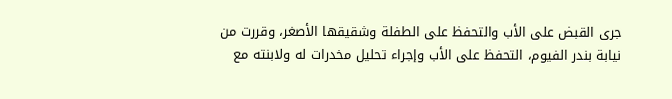جرى القبض على الأب والتحفظ على الطفلة وشقيقها الأصغر، وقررت من نيابة بندر الفيوم، التحفظ على الأب وإجراء تحليل مخدرات له ولابنته مع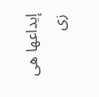إيداعها هى زى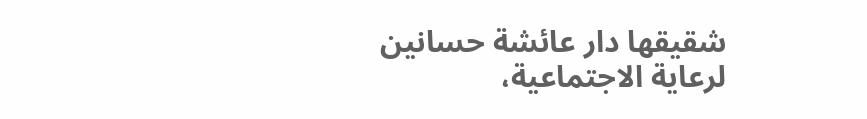شقيقها دار عائشة حسانين لرعاية الاجتماعية،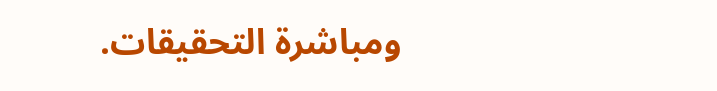ومباشرة التحقيقات.